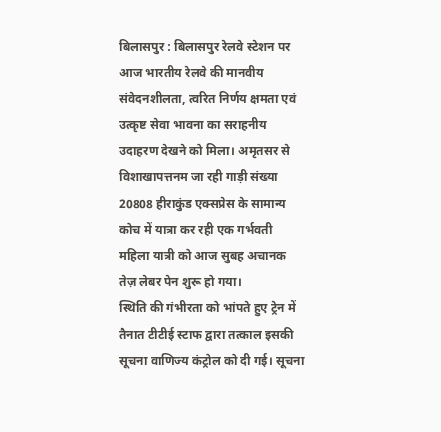बिलासपुर : बिलासपुर रेलवे स्टेशन पर आज भारतीय रेलवे की मानवीय संवेदनशीलता, त्वरित निर्णय क्षमता एवं उत्कृष्ट सेवा भावना का सराहनीय उदाहरण देखने को मिला। अमृतसर से विशाखापत्तनम जा रही गाड़ी संख्या 20808 हीराकुंड एक्सप्रेस के सामान्य कोच में यात्रा कर रही एक गर्भवती महिला यात्री को आज सुबह अचानक तेज़ लेबर पेन शुरू हो गया।
स्थिति की गंभीरता को भांपते हुए ट्रेन में तैनात टीटीई स्टाफ द्वारा तत्काल इसकी सूचना वाणिज्य कंट्रोल को दी गई। सूचना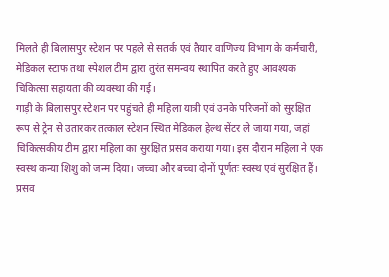मिलते ही बिलासपुर स्टेशन पर पहले से सतर्क एवं तैयार वाणिज्य विभाग के कर्मचारी, मेडिकल स्टाफ तथा स्पेशल टीम द्वारा तुरंत समन्वय स्थापित करते हुए आवश्यक चिकित्सा सहायता की व्यवस्था की गई।
गाड़ी के बिलासपुर स्टेशन पर पहुंचते ही महिला यात्री एवं उनके परिजनों को सुरक्षित रूप से ट्रेन से उतारकर तत्काल स्टेशन स्थित मेडिकल हेल्थ सेंटर ले जाया गया, जहां चिकित्सकीय टीम द्वारा महिला का सुरक्षित प्रसव कराया गया। इस दौरान महिला ने एक स्वस्थ कन्या शिशु को जन्म दिया। जच्चा और बच्चा दोनों पूर्णतः स्वस्थ एवं सुरक्षित हैं।
प्रसव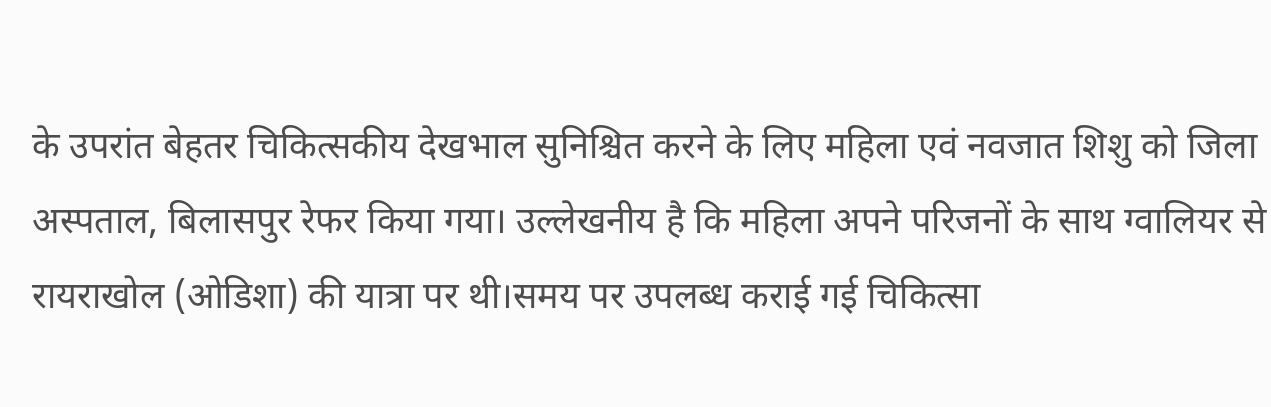के उपरांत बेहतर चिकित्सकीय देखभाल सुनिश्चित करने के लिए महिला एवं नवजात शिशु को जिला अस्पताल, बिलासपुर रेफर किया गया। उल्लेखनीय है कि महिला अपने परिजनों के साथ ग्वालियर से रायराखोल (ओडिशा) की यात्रा पर थी।समय पर उपलब्ध कराई गई चिकित्सा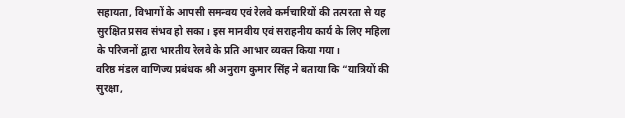सहायता, विभागों के आपसी समन्वय एवं रेलवे कर्मचारियों की तत्परता से यह सुरक्षित प्रसव संभव हो सका। इस मानवीय एवं सराहनीय कार्य के लिए महिला के परिजनों द्वारा भारतीय रेलवे के प्रति आभार व्यक्त किया गया।
वरिष्ठ मंडल वाणिज्य प्रबंधक श्री अनुराग कुमार सिंह ने बताया कि “यात्रियों की सुरक्षा,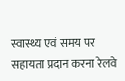स्वास्थ्य एवं समय पर सहायता प्रदान करना रेलवे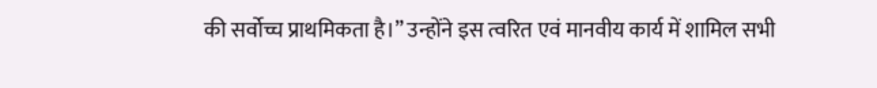की सर्वोच्च प्राथमिकता है।” उन्होंने इस त्वरित एवं मानवीय कार्य में शामिल सभी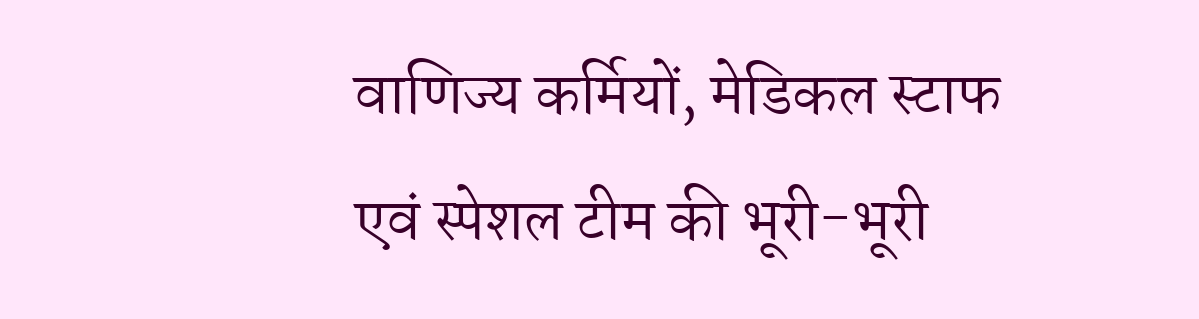वाणिज्य कर्मियों, मेडिकल स्टाफ एवं स्पेशल टीम की भूरी-भूरी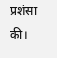प्रशंसा की।